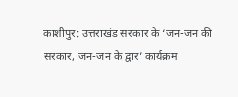काशीपुर: उत्तराखंड सरकार के ‘जन-जन की सरकार, जन-जन के द्वार’ कार्यक्रम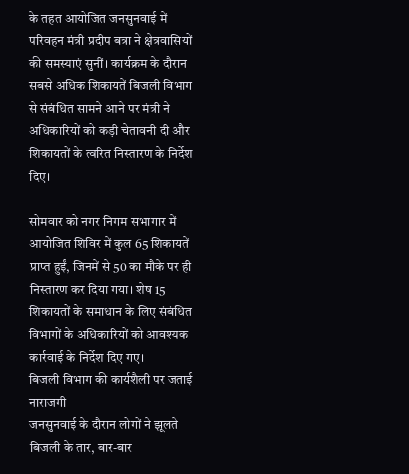के तहत आयोजित जनसुनवाई में परिवहन मंत्री प्रदीप बत्रा ने क्षेत्रवासियों की समस्याएं सुनीं। कार्यक्रम के दौरान सबसे अधिक शिकायतें बिजली विभाग से संबंधित सामने आने पर मंत्री ने अधिकारियों को कड़ी चेतावनी दी और शिकायतों के त्वरित निस्तारण के निर्देश दिए।

सोमवार को नगर निगम सभागार में आयोजित शिविर में कुल 65 शिकायतें प्राप्त हुईं, जिनमें से 50 का मौके पर ही निस्तारण कर दिया गया। शेष 15 शिकायतों के समाधान के लिए संबंधित विभागों के अधिकारियों को आवश्यक कार्रवाई के निर्देश दिए गए।
बिजली विभाग की कार्यशैली पर जताई नाराजगी
जनसुनवाई के दौरान लोगों ने झूलते बिजली के तार, बार-बार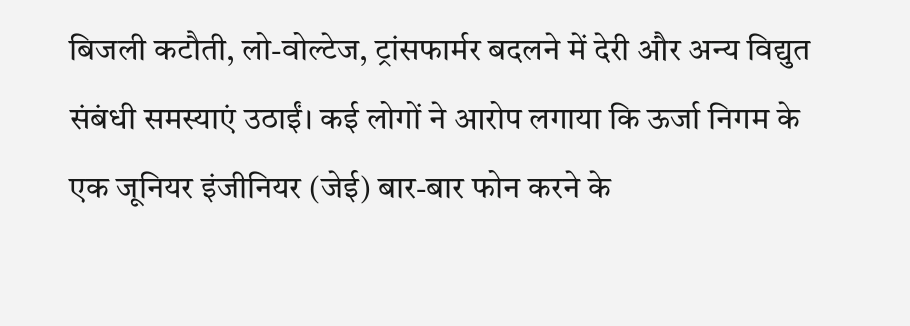बिजली कटौती, लो-वोल्टेज, ट्रांसफार्मर बदलने में देरी और अन्य विद्युत संबंधी समस्याएं उठाईं। कई लोगों ने आरोप लगाया कि ऊर्जा निगम के एक जूनियर इंजीनियर (जेई) बार-बार फोन करने के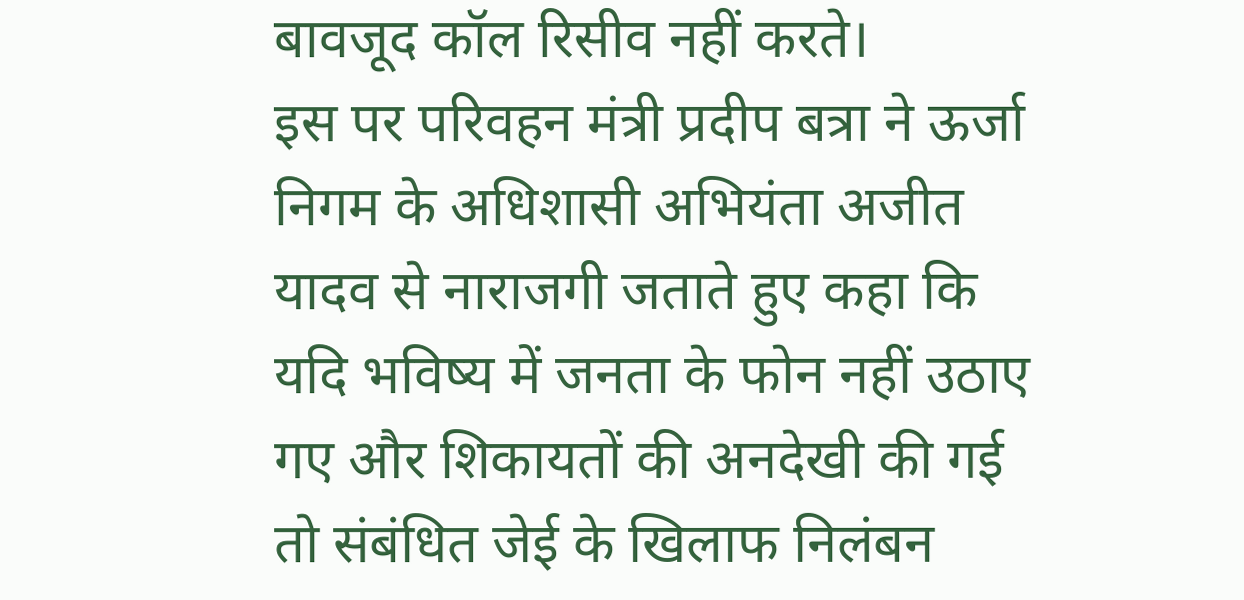बावजूद कॉल रिसीव नहीं करते।
इस पर परिवहन मंत्री प्रदीप बत्रा ने ऊर्जा निगम के अधिशासी अभियंता अजीत यादव से नाराजगी जताते हुए कहा कि यदि भविष्य में जनता के फोन नहीं उठाए गए और शिकायतों की अनदेखी की गई तो संबंधित जेई के खिलाफ निलंबन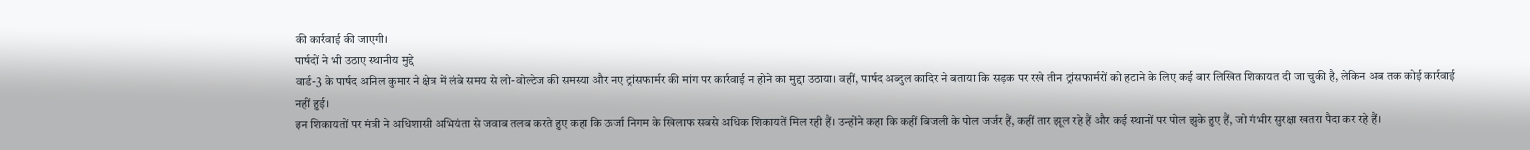की कार्रवाई की जाएगी।
पार्षदों ने भी उठाए स्थानीय मुद्दे
वार्ड-3 के पार्षद अनिल कुमार ने क्षेत्र में लंबे समय से लो-वोल्टेज की समस्या और नए ट्रांसफार्मर की मांग पर कार्रवाई न होने का मुद्दा उठाया। वहीं, पार्षद अब्दुल कादिर ने बताया कि सड़क पर रखे तीन ट्रांसफार्मरों को हटाने के लिए कई बार लिखित शिकायत दी जा चुकी है, लेकिन अब तक कोई कार्रवाई नहीं हुई।
इन शिकायतों पर मंत्री ने अधिशासी अभियंता से जवाब तलब करते हुए कहा कि ऊर्जा निगम के खिलाफ सबसे अधिक शिकायतें मिल रही हैं। उन्होंने कहा कि कहीं बिजली के पोल जर्जर हैं, कहीं तार झूल रहे हैं और कई स्थानों पर पोल झुके हुए हैं, जो गंभीर सुरक्षा खतरा पैदा कर रहे हैं।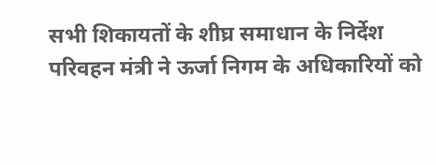सभी शिकायतों के शीघ्र समाधान के निर्देश
परिवहन मंत्री ने ऊर्जा निगम के अधिकारियों को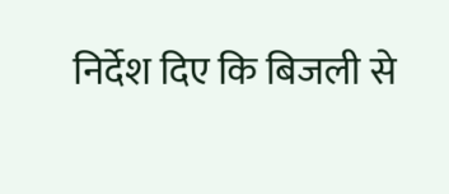निर्देश दिए कि बिजली से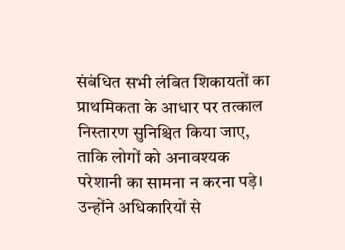संबंधित सभी लंबित शिकायतों का प्राथमिकता के आधार पर तत्काल निस्तारण सुनिश्चित किया जाए, ताकि लोगों को अनावश्यक परेशानी का सामना न करना पड़े। उन्होंने अधिकारियों से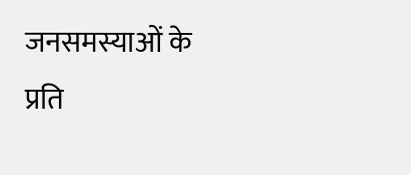जनसमस्याओं के प्रति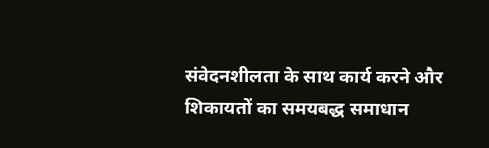संवेदनशीलता के साथ कार्य करने और शिकायतों का समयबद्ध समाधान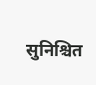सुनिश्चित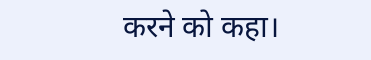करने को कहा।